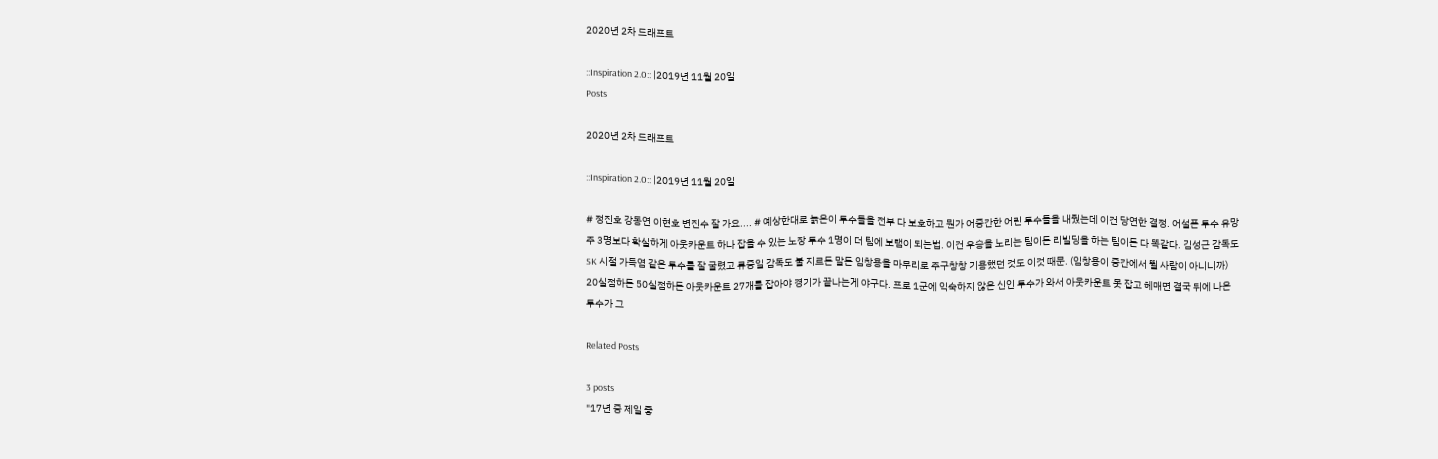2020년 2차 드래프트

::Inspiration 2.0:: |2019년 11월 20일
Posts

2020년 2차 드래프트

::Inspiration 2.0:: |2019년 11월 20일

# 정진호 강동연 이현호 변진수 잘 가요.... # 예상한대로 늙은이 투수들을 전부 다 보호하고 뭔가 어중간한 어린 투수들을 내줬는데 이건 당연한 결정. 어설픈 투수 유망주 3명보다 확실하게 아웃카운트 하나 잡을 수 있는 노장 투수 1명이 더 팀에 보탬이 되는법. 이건 우승을 노리는 팀이든 리빌딩을 하는 팀이든 다 똑같다. 김성근 감독도 SK 시절 가득염 같은 투수를 잘 굴렸고 류중일 감독도 불 지르든 말든 임창용을 마무리로 주구창창 기용했던 것도 이것 때문. (임창용이 중간에서 뛸 사람이 아니니까) 20실점하든 50실점하든 아웃카운트 27개를 잡아야 경기가 끝나는게 야구다. 프로 1군에 익숙하지 않은 신인 투수가 와서 아웃카운트 못 잡고 헤매면 결국 뒤에 나온 투수가 그

Related Posts

3 posts
"17년 중 제일 좋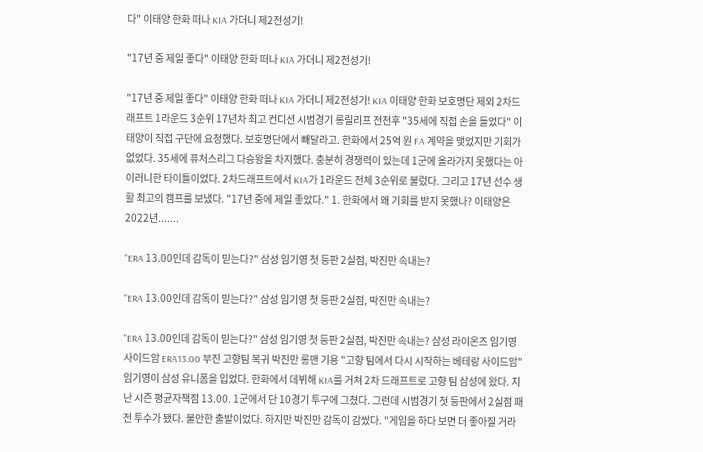다" 이태양 한화 떠나 KIA 가더니 제2전성기!

"17년 중 제일 좋다" 이태양 한화 떠나 KIA 가더니 제2전성기!

"17년 중 제일 좋다" 이태양 한화 떠나 KIA 가더니 제2전성기! KIA 이태양 한화 보호명단 제외 2차드래프트 1라운드 3순위 17년차 최고 컨디션 시범경기 롱릴리프 전천후 "35세에 직접 손을 들었다" 이태양이 직접 구단에 요청했다. 보호명단에서 빼달라고. 한화에서 25억 원 FA 계약을 맺었지만 기회가 없었다. 35세에 퓨처스리그 다승왕을 차지했다. 충분히 경쟁력이 있는데 1군에 올라가지 못했다는 아이러니한 타이틀이었다. 2차드래프트에서 KIA가 1라운드 전체 3순위로 불렀다. 그리고 17년 선수 생활 최고의 캠프를 보냈다. "17년 중에 제일 좋았다." 1. 한화에서 왜 기회를 받지 못했나? 이태양은 2022년.......

"ERA 13.00인데 감독이 믿는다?" 삼성 임기영 첫 등판 2실점, 박진만 속내는?

"ERA 13.00인데 감독이 믿는다?" 삼성 임기영 첫 등판 2실점, 박진만 속내는?

"ERA 13.00인데 감독이 믿는다?" 삼성 임기영 첫 등판 2실점, 박진만 속내는? 삼성 라이온즈 임기영 사이드암 ERA13.00 부진 고향팀 복귀 박진만 롱맨 기용 "고향 팀에서 다시 시작하는 베테랑 사이드암" 임기영이 삼성 유니폼을 입었다. 한화에서 데뷔해 KIA를 거쳐 2차 드래프트로 고향 팀 삼성에 왔다. 지난 시즌 평균자책점 13.00. 1군에서 단 10경기 투구에 그쳤다. 그런데 시범경기 첫 등판에서 2실점 패전 투수가 됐다. 불안한 출발이었다. 하지만 박진만 감독이 감쌌다. "게임을 하다 보면 더 좋아질 거라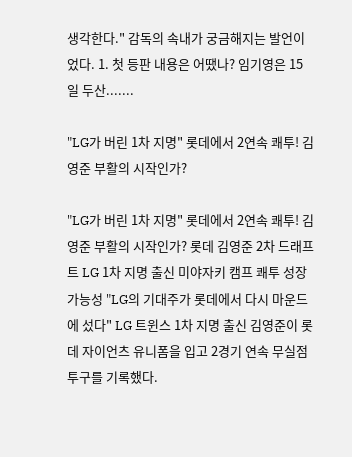생각한다." 감독의 속내가 궁금해지는 발언이었다. 1. 첫 등판 내용은 어땠나? 임기영은 15일 두산.......

"LG가 버린 1차 지명" 롯데에서 2연속 쾌투! 김영준 부활의 시작인가?

"LG가 버린 1차 지명" 롯데에서 2연속 쾌투! 김영준 부활의 시작인가? 롯데 김영준 2차 드래프트 LG 1차 지명 출신 미야자키 캠프 쾌투 성장 가능성 "LG의 기대주가 롯데에서 다시 마운드에 섰다" LG 트윈스 1차 지명 출신 김영준이 롯데 자이언츠 유니폼을 입고 2경기 연속 무실점 투구를 기록했다.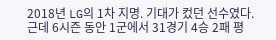2018년 LG의 1차 지명. 기대가 컸던 선수였다. 근데 6시즌 동안 1군에서 31경기 4승 2패 평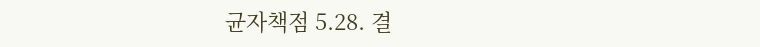균자책점 5.28. 결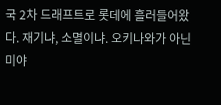국 2차 드래프트로 롯데에 흘러들어왔다. 재기냐, 소멸이냐. 오키나와가 아닌 미야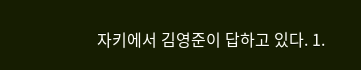자키에서 김영준이 답하고 있다. 1.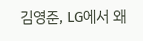김영준, LG에서 왜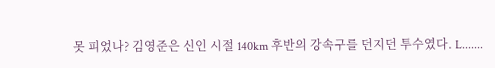못 피었나? 김영준은 신인 시절 140km 후반의 강속구를 던지던 투수였다. L.......